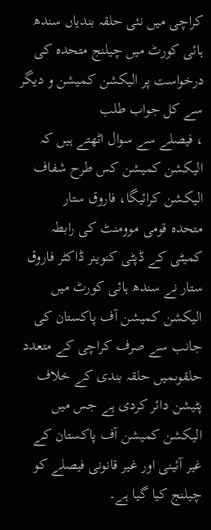کراچی میں نئی حلقہ بندیاں سندھ ہائی کورٹ میں چیلنج متحدہ کی درخواست پر الیکشن کمیشن و دیگر سے کل جواب طلب
، فیصلے سے سوال اٹھتے ہیں کہ الیکشن کمیشن کس طرح شفاف الیکشن کرائیگا، فاروق ستار
متحدہ قومی موومنٹ کی رابطہ کمیٹی کے ڈپٹی کنوینر ڈاکٹر فاروق ستار نے سندھ ہائی کورٹ میں الیکشن کمیشن آف پاکستان کی جانب سے صرف کراچی کے متعدد حلقوںمیں حلقہ بندی کے خلاف پٹیشن دائر کردی ہے جس میں الیکشن کمیشن آف پاکستان کے غیر آئینی اور غیر قانونی فیصلے کو چیلنج کیا گیا ہے۔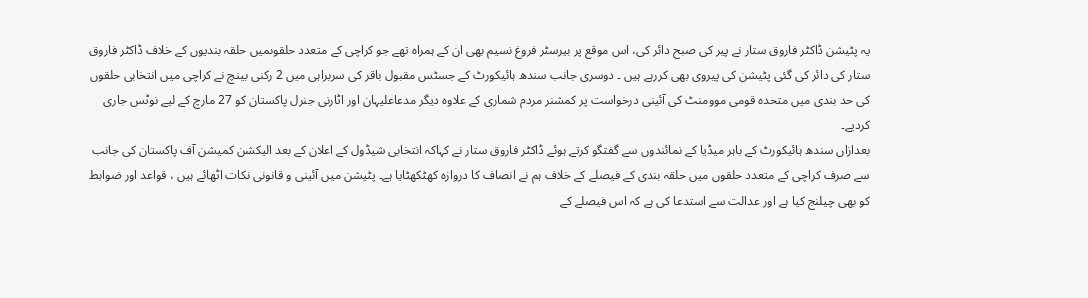یہ پٹیشن ڈاکٹر فاروق ستار نے پیر کی صبح دائر کی، اس موقع پر بیرسٹر فروغ نسیم بھی ان کے ہمراہ تھے جو کراچی کے متعدد حلقوںمیں حلقہ بندیوں کے خلاف ڈاکٹر فاروق ستار کی دائر کی گئی پٹیشن کی پیروی بھی کررہے ہیں ۔ دوسری جانب سندھ ہائیکورٹ کے جسٹس مقبول باقر کی سربراہی میں 2 رکنی بینچ نے کراچی میں انتخابی حلقوں کی حد بندی میں متحدہ قومی موومنٹ کی آئینی درخواست پر کمشنر مردم شماری کے علاوہ دیگر مدعاعلیہان اور اٹارنی جنرل پاکستان کو 27 مارچ کے لیے نوٹس جاری کردیے۔
بعدازاں سندھ ہائیکورٹ کے باہر میڈیا کے نمائندوں سے گفتگو کرتے ہوئے ڈاکٹر فاروق ستار نے کہاکہ انتخابی شیڈول کے اعلان کے بعد الیکشن کمیشن آف پاکستان کی جانب سے صرف کراچی کے متعدد حلقوں میں حلقہ بندی کے فیصلے کے خلاف ہم نے انصاف کا دروازہ کھٹکھٹایا ہے۔ پٹیشن میں آئینی و قانونی نکات اٹھائے ہیں ، قواعد اور ضوابط کو بھی چیلنج کیا ہے اور عدالت سے استدعا کی ہے کہ اس فیصلے کے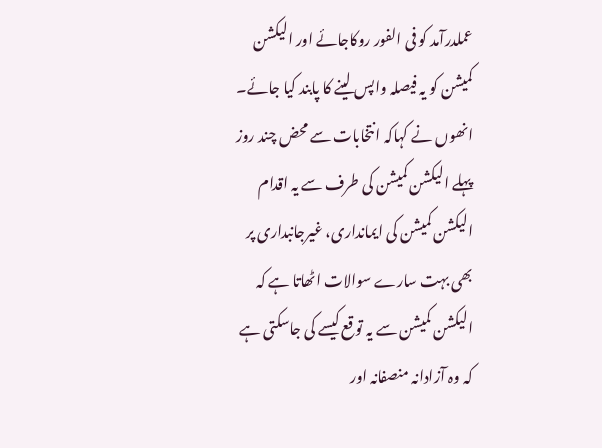عملدرآمد کو فی الفور روکاجائے اور الیکشن کمیشن کو یہ فیصلہ واپس لینے کا پابند کیا جائے۔
انھوں نے کہاکہ انتخابات سے محض چند روز پہلے الیکشن کمیشن کی طرف سے یہ اقدام الیکشن کمیشن کی ایمانداری، غیرجانبداری پر بھی بہت سارے سوالات اٹھاتا ہے کہ الیکشن کمیشن سے یہ توقع کیسے کی جاسکتی ہے کہ وہ آزادانہ منصفانہ اور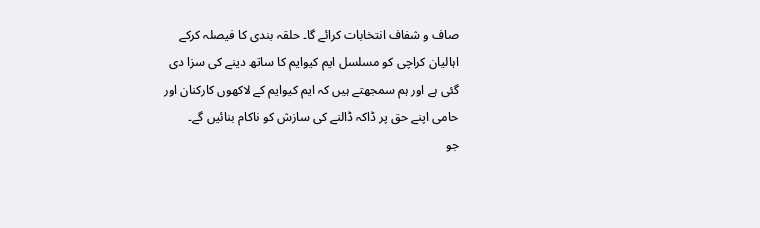صاف و شفاف انتخابات کرائے گا۔ حلقہ بندی کا فیصلہ کرکے اہالیان کراچی کو مسلسل ایم کیوایم کا ساتھ دینے کی سزا دی گئی ہے اور ہم سمجھتے ہیں کہ ایم کیوایم کے لاکھوں کارکنان اور حامی اپنے حق پر ڈاکہ ڈالنے کی سازش کو ناکام بنائیں گے۔
جو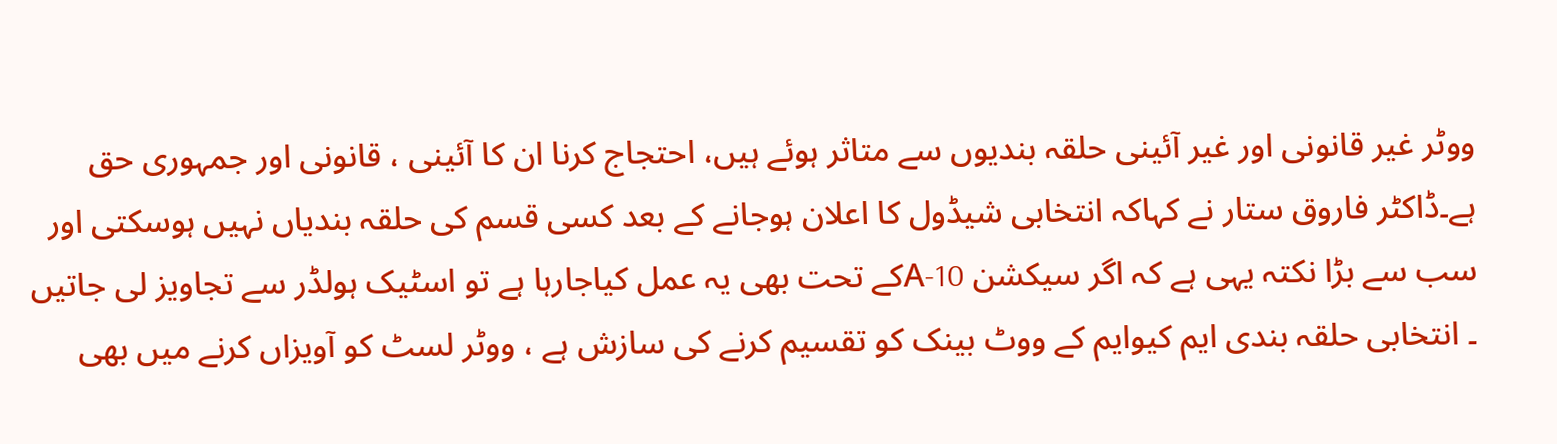ووٹر غیر قانونی اور غیر آئینی حلقہ بندیوں سے متاثر ہوئے ہیں، احتجاج کرنا ان کا آئینی ، قانونی اور جمہوری حق ہے۔ڈاکٹر فاروق ستار نے کہاکہ انتخابی شیڈول کا اعلان ہوجانے کے بعد کسی قسم کی حلقہ بندیاں نہیں ہوسکتی اور سب سے بڑا نکتہ یہی ہے کہ اگر سیکشن 10-Aکے تحت بھی یہ عمل کیاجارہا ہے تو اسٹیک ہولڈر سے تجاویز لی جاتیں ۔ انتخابی حلقہ بندی ایم کیوایم کے ووٹ بینک کو تقسیم کرنے کی سازش ہے ، ووٹر لسٹ کو آویزاں کرنے میں بھی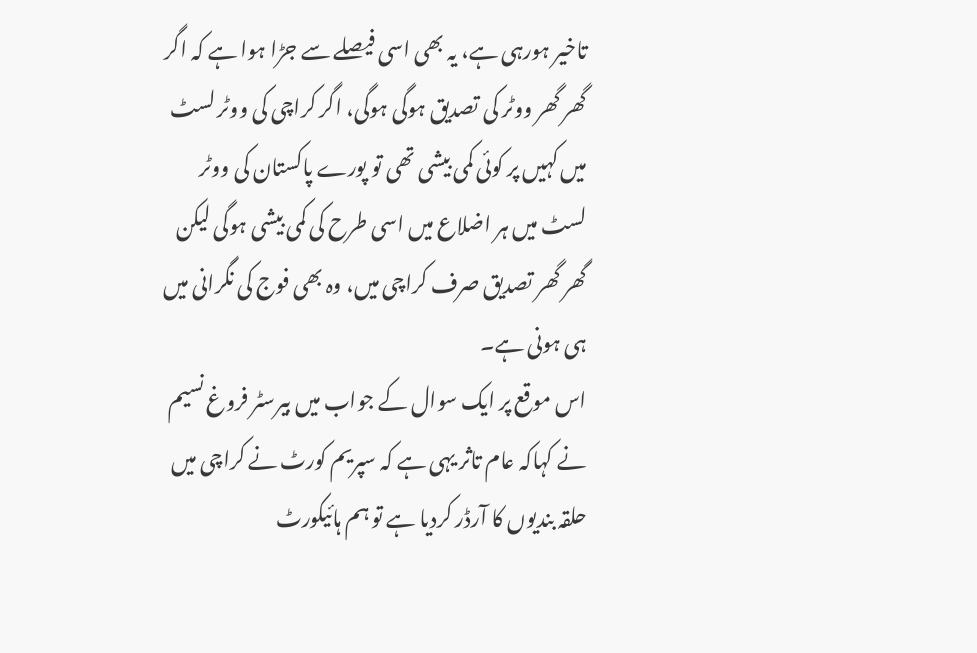تاخیر ہورہی ہے، یہ بھی اسی فیصلے سے جڑا ہوا ہے کہ اگر گھر گھر ووٹر کی تصدیق ہوگی ہوگی، اگر کراچی کی ووٹر لسٹ میں کہیں پر کوئی کمی بیشی تھی تو پورے پاکستان کی ووٹر لسٹ میں ہر اضلاع میں اسی طرح کی کمی بیشی ہوگی لیکن گھر گھر تصدیق صرف کراچی میں، وہ بھی فوج کی نگرانی میں ہی ہونی ہے۔
اس موقع پر ایک سوال کے جواب میں بیرسٹر فروغ نسیم نے کہاکہ عام تاثر یہی ہے کہ سپریم کورٹ نے کراچی میں حلقہ بندیوں کا آرڈر کردیا ہے تو ہم ہائیکورٹ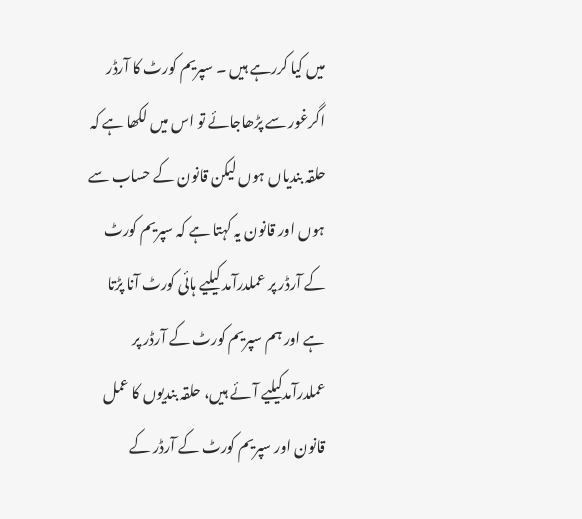میں کیا کررہے ہیں ۔ سپریم کورٹ کا آرڈر اگرغور سے پڑھاجائے تو اس میں لکھا ہے کہ حلقہ بندیاں ہوں لیکن قانون کے حساب سے ہوں اور قانون یہ کہتا ہے کہ سپریم کورٹ کے آرڈر پر عملدرآمد کیلیے ہائی کورٹ آنا پڑتا ہے اور ہم سپریم کورٹ کے آرڈر پر عملدرآمدکیلیے آئے ہیں، حلقہ بندیوں کا عمل قانون اور سپریم کورٹ کے آرڈر کے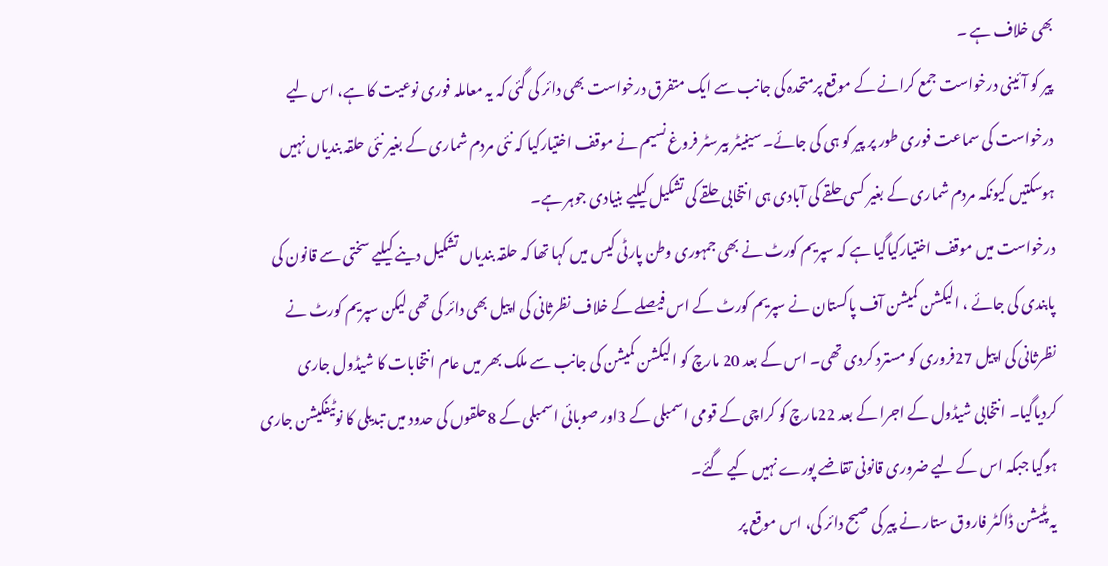بھی خلاف ہے ۔
پیر کو آئینی درخواست جمع کرانے کے موقع پرمتحدہ کی جانب سے ایک متفرق درخواست بھی دائر کی گئی کہ یہ معاملہ فوری نوعیت کا ہے، اس لیے درخواست کی سماعت فوری طور پر پیر کو ہی کی جائے۔ سینیٹر بیرسٹر فروغ نسیم نے موقف اختیارکیا کہ نئی مردم شماری کے بغیر نئی حلقہ بندیاں نہیں ہوسکتیں کیونکہ مردم شماری کے بغیر کسی حلقے کی آبادی ہی انتخابی حلقے کی تشکیل کیلیے بنیادی جوہر ہے۔
درخواست میں موقف اختیارکیاگیا ہے کہ سپریم کورٹ نے بھی جمہوری وطن پارٹی کیس میں کہا تھا کہ حلقہ بندیاں تشکیل دینے کیلیے سختی سے قانون کی پابندی کی جائے ، الیکشن کمیشن آف پاکستان نے سپریم کورٹ کے اس فیصلے کے خلاف نظرثانی کی اپیل بھی دائر کی تھی لیکن سپریم کورٹ نے نظرثانی کی اپیل 27فروری کو مسترد کردی تھی۔ اس کے بعد 20 مارچ کو الیکشن کمیشن کی جانب سے ملک بھر میں عام انتخابات کا شیڈول جاری کردیاگیا۔ انتخابی شیڈول کے اجرا کے بعد 22مارچ کو کراچی کے قومی اسمبلی کے 3اور صوبائی اسمبلی کے 8حلقوں کی حدود میں تبدیلی کا نوٹیفکیشن جاری ہوگیا جبکہ اس کے لیے ضروری قانونی تقاضے پورے نہیں کیے گئے۔
یہ پٹیشن ڈاکٹر فاروق ستار نے پیر کی صبح دائر کی، اس موقع پر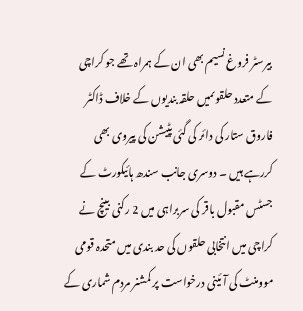بیرسٹر فروغ نسیم بھی ان کے ہمراہ تھے جو کراچی کے متعدد حلقوںمیں حلقہ بندیوں کے خلاف ڈاکٹر فاروق ستار کی دائر کی گئی پٹیشن کی پیروی بھی کررہے ہیں ۔ دوسری جانب سندھ ہائیکورٹ کے جسٹس مقبول باقر کی سربراہی میں 2 رکنی بینچ نے کراچی میں انتخابی حلقوں کی حد بندی میں متحدہ قومی موومنٹ کی آئینی درخواست پر کمشنر مردم شماری کے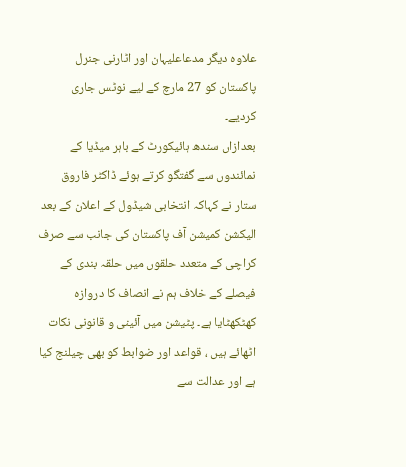علاوہ دیگر مدعاعلیہان اور اٹارنی جنرل پاکستان کو 27 مارچ کے لیے نوٹس جاری کردیے۔
بعدازاں سندھ ہائیکورٹ کے باہر میڈیا کے نمائندوں سے گفتگو کرتے ہوئے ڈاکٹر فاروق ستار نے کہاکہ انتخابی شیڈول کے اعلان کے بعد الیکشن کمیشن آف پاکستان کی جانب سے صرف کراچی کے متعدد حلقوں میں حلقہ بندی کے فیصلے کے خلاف ہم نے انصاف کا دروازہ کھٹکھٹایا ہے۔ پٹیشن میں آئینی و قانونی نکات اٹھائے ہیں ، قواعد اور ضوابط کو بھی چیلنج کیا ہے اور عدالت سے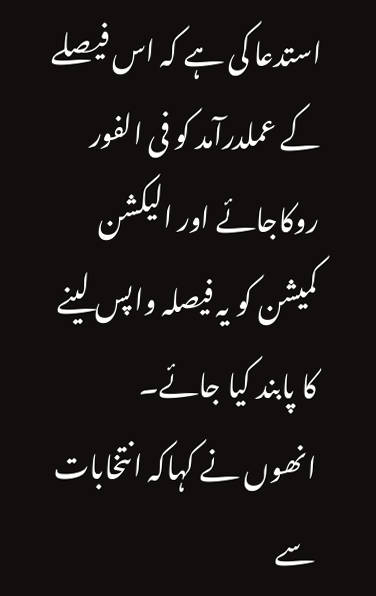استدعا کی ہے کہ اس فیصلے کے عملدرآمد کو فی الفور روکاجائے اور الیکشن کمیشن کو یہ فیصلہ واپس لینے کا پابند کیا جائے۔
انھوں نے کہاکہ انتخابات سے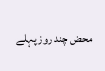محض چند روز پہلے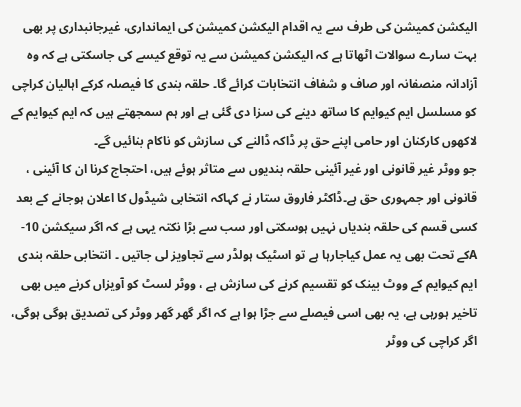الیکشن کمیشن کی طرف سے یہ اقدام الیکشن کمیشن کی ایمانداری، غیرجانبداری پر بھی بہت سارے سوالات اٹھاتا ہے کہ الیکشن کمیشن سے یہ توقع کیسے کی جاسکتی ہے کہ وہ آزادانہ منصفانہ اور صاف و شفاف انتخابات کرائے گا۔ حلقہ بندی کا فیصلہ کرکے اہالیان کراچی کو مسلسل ایم کیوایم کا ساتھ دینے کی سزا دی گئی ہے اور ہم سمجھتے ہیں کہ ایم کیوایم کے لاکھوں کارکنان اور حامی اپنے حق پر ڈاکہ ڈالنے کی سازش کو ناکام بنائیں گے۔
جو ووٹر غیر قانونی اور غیر آئینی حلقہ بندیوں سے متاثر ہوئے ہیں، احتجاج کرنا ان کا آئینی ، قانونی اور جمہوری حق ہے۔ڈاکٹر فاروق ستار نے کہاکہ انتخابی شیڈول کا اعلان ہوجانے کے بعد کسی قسم کی حلقہ بندیاں نہیں ہوسکتی اور سب سے بڑا نکتہ یہی ہے کہ اگر سیکشن 10-Aکے تحت بھی یہ عمل کیاجارہا ہے تو اسٹیک ہولڈر سے تجاویز لی جاتیں ۔ انتخابی حلقہ بندی ایم کیوایم کے ووٹ بینک کو تقسیم کرنے کی سازش ہے ، ووٹر لسٹ کو آویزاں کرنے میں بھی تاخیر ہورہی ہے، یہ بھی اسی فیصلے سے جڑا ہوا ہے کہ اگر گھر گھر ووٹر کی تصدیق ہوگی ہوگی، اگر کراچی کی ووٹر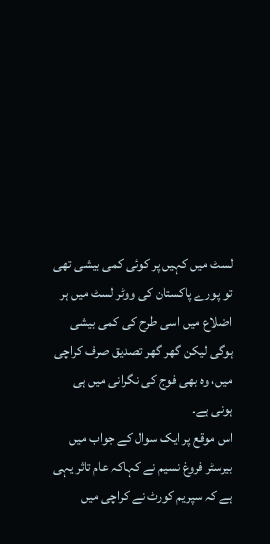لسٹ میں کہیں پر کوئی کمی بیشی تھی تو پورے پاکستان کی ووٹر لسٹ میں ہر اضلاع میں اسی طرح کی کمی بیشی ہوگی لیکن گھر گھر تصدیق صرف کراچی میں، وہ بھی فوج کی نگرانی میں ہی ہونی ہے۔
اس موقع پر ایک سوال کے جواب میں بیرسٹر فروغ نسیم نے کہاکہ عام تاثر یہی ہے کہ سپریم کورٹ نے کراچی میں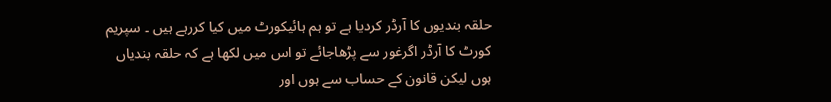حلقہ بندیوں کا آرڈر کردیا ہے تو ہم ہائیکورٹ میں کیا کررہے ہیں ۔ سپریم کورٹ کا آرڈر اگرغور سے پڑھاجائے تو اس میں لکھا ہے کہ حلقہ بندیاں ہوں لیکن قانون کے حساب سے ہوں اور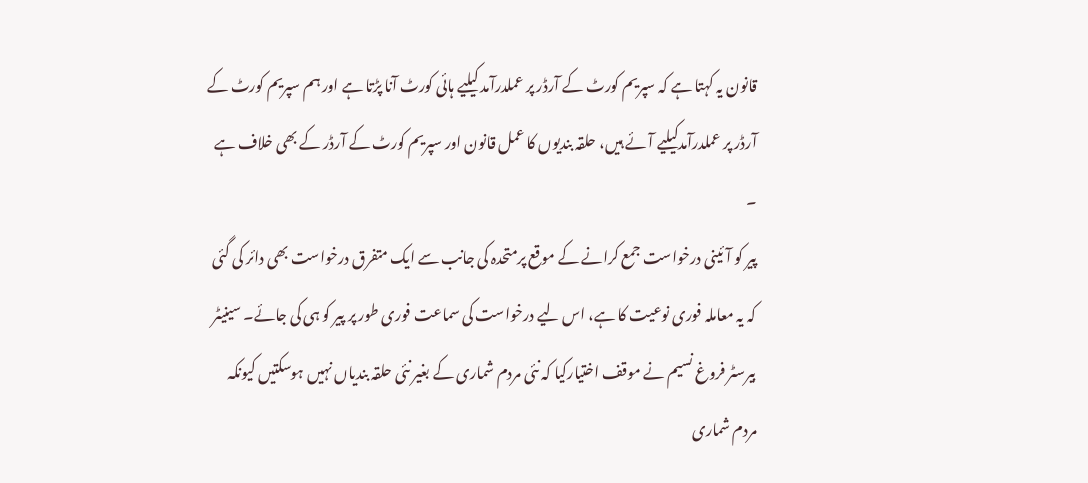قانون یہ کہتا ہے کہ سپریم کورٹ کے آرڈر پر عملدرآمد کیلیے ہائی کورٹ آنا پڑتا ہے اور ہم سپریم کورٹ کے آرڈر پر عملدرآمدکیلیے آئے ہیں، حلقہ بندیوں کا عمل قانون اور سپریم کورٹ کے آرڈر کے بھی خلاف ہے ۔
پیر کو آئینی درخواست جمع کرانے کے موقع پرمتحدہ کی جانب سے ایک متفرق درخواست بھی دائر کی گئی کہ یہ معاملہ فوری نوعیت کا ہے، اس لیے درخواست کی سماعت فوری طور پر پیر کو ہی کی جائے۔ سینیٹر بیرسٹر فروغ نسیم نے موقف اختیارکیا کہ نئی مردم شماری کے بغیر نئی حلقہ بندیاں نہیں ہوسکتیں کیونکہ مردم شماری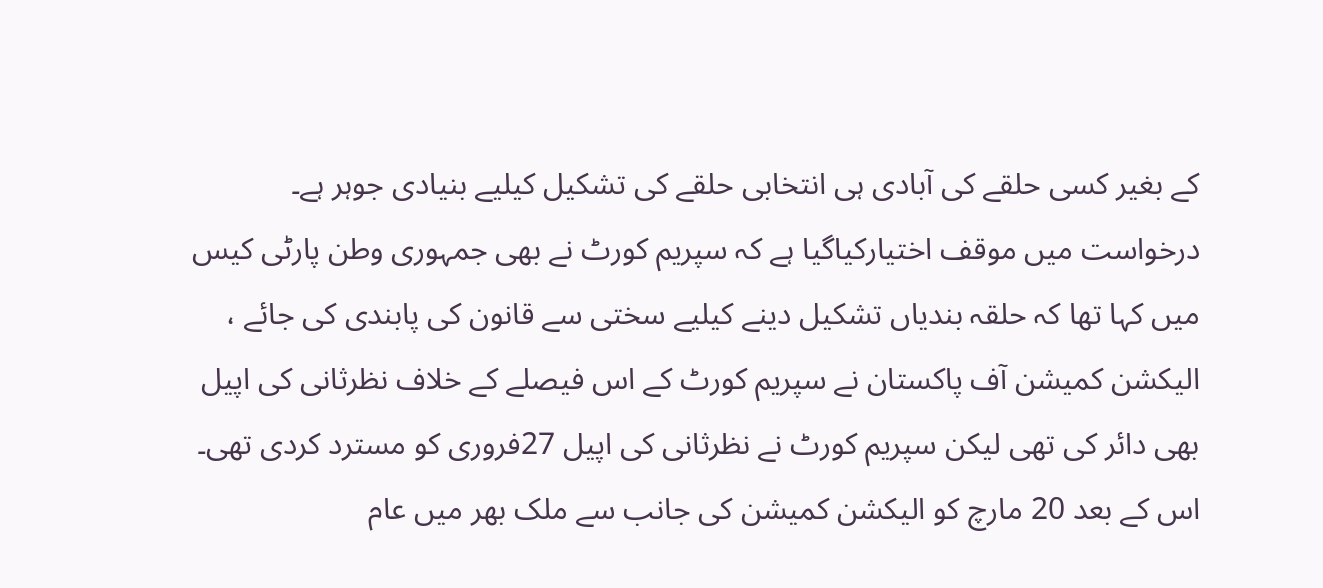کے بغیر کسی حلقے کی آبادی ہی انتخابی حلقے کی تشکیل کیلیے بنیادی جوہر ہے۔
درخواست میں موقف اختیارکیاگیا ہے کہ سپریم کورٹ نے بھی جمہوری وطن پارٹی کیس میں کہا تھا کہ حلقہ بندیاں تشکیل دینے کیلیے سختی سے قانون کی پابندی کی جائے ، الیکشن کمیشن آف پاکستان نے سپریم کورٹ کے اس فیصلے کے خلاف نظرثانی کی اپیل بھی دائر کی تھی لیکن سپریم کورٹ نے نظرثانی کی اپیل 27فروری کو مسترد کردی تھی۔ اس کے بعد 20 مارچ کو الیکشن کمیشن کی جانب سے ملک بھر میں عام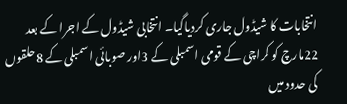انتخابات کا شیڈول جاری کردیاگیا۔ انتخابی شیڈول کے اجرا کے بعد 22مارچ کو کراچی کے قومی اسمبلی کے 3اور صوبائی اسمبلی کے 8حلقوں کی حدود میں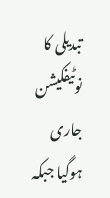تبدیلی کا نوٹیفکیشن جاری ہوگیا جبکہ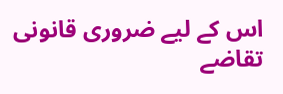اس کے لیے ضروری قانونی تقاضے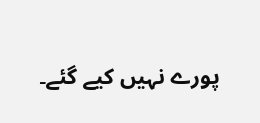پورے نہیں کیے گئے۔